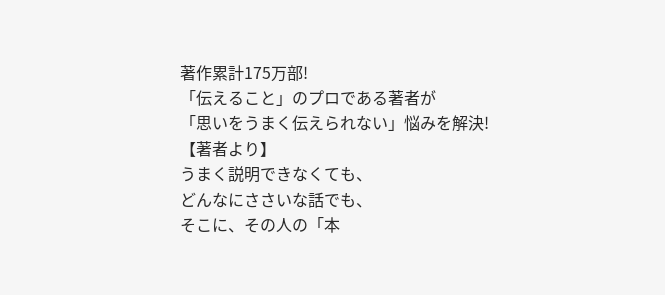著作累計175万部!
「伝えること」のプロである著者が
「思いをうまく伝えられない」悩みを解決!
【著者より】
うまく説明できなくても、
どんなにささいな話でも、
そこに、その人の「本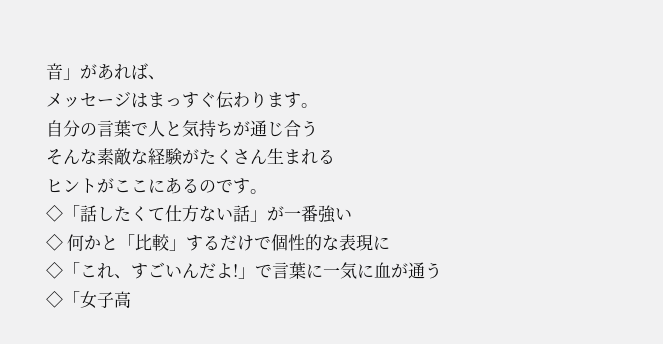音」があれば、
メッセージはまっすぐ伝わります。
自分の言葉で人と気持ちが通じ合う
そんな素敵な経験がたくさん生まれる
ヒントがここにあるのです。
◇「話したくて仕方ない話」が一番強い
◇ 何かと「比較」するだけで個性的な表現に
◇「これ、すごいんだよ!」で言葉に一気に血が通う
◇「女子高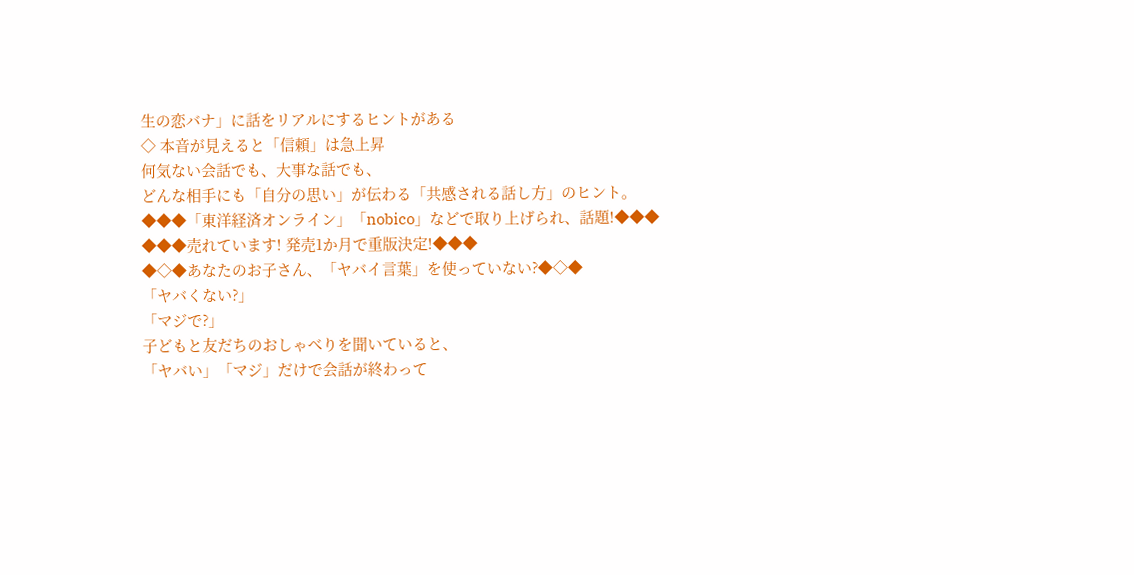生の恋バナ」に話をリアルにするヒントがある
◇ 本音が見えると「信頼」は急上昇
何気ない会話でも、大事な話でも、
どんな相手にも「自分の思い」が伝わる「共感される話し方」のヒント。
◆◆◆「東洋経済オンライン」「nobico」などで取り上げられ、話題!◆◆◆
◆◆◆売れています! 発売1か月で重版決定!◆◆◆
◆◇◆あなたのお子さん、「ヤバイ言葉」を使っていない?◆◇◆
「ヤバくない?」
「マジで?」
子どもと友だちのおしゃべりを聞いていると、
「ヤバい」「マジ」だけで会話が終わって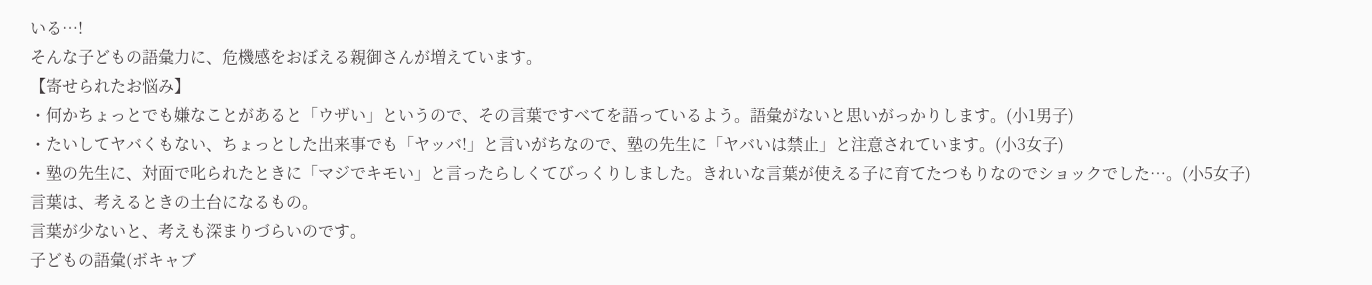いる…!
そんな子どもの語彙力に、危機感をおぼえる親御さんが増えています。
【寄せられたお悩み】
・何かちょっとでも嫌なことがあると「ウザい」というので、その言葉ですべてを語っているよう。語彙がないと思いがっかりします。(小1男子)
・たいしてヤバくもない、ちょっとした出来事でも「ヤッバ!」と言いがちなので、塾の先生に「ヤバいは禁止」と注意されています。(小3女子)
・塾の先生に、対面で叱られたときに「マジでキモい」と言ったらしくてびっくりしました。きれいな言葉が使える子に育てたつもりなのでショックでした…。(小5女子)
言葉は、考えるときの土台になるもの。
言葉が少ないと、考えも深まりづらいのです。
子どもの語彙(ボキャブ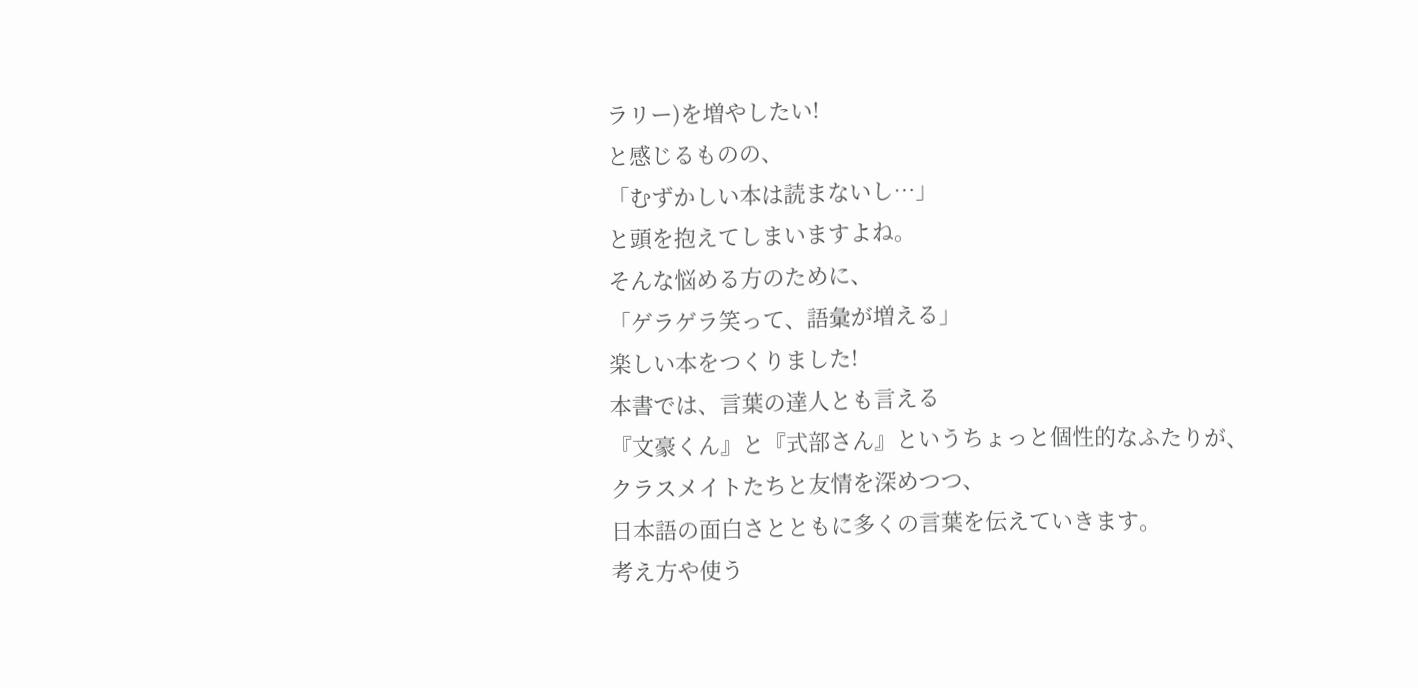ラリー)を増やしたい!
と感じるものの、
「むずかしい本は読まないし…」
と頭を抱えてしまいますよね。
そんな悩める方のために、
「ゲラゲラ笑って、語彙が増える」
楽しい本をつくりました!
本書では、言葉の達人とも言える
『文豪くん』と『式部さん』というちょっと個性的なふたりが、
クラスメイトたちと友情を深めつつ、
日本語の面白さとともに多くの言葉を伝えていきます。
考え方や使う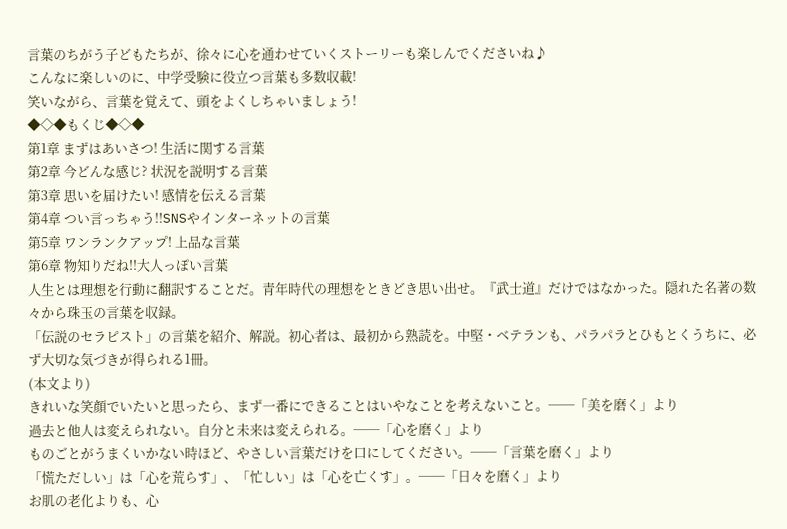言葉のちがう子どもたちが、徐々に心を通わせていくストーリーも楽しんでくださいね♪
こんなに楽しいのに、中学受験に役立つ言葉も多数収載!
笑いながら、言葉を覚えて、頭をよくしちゃいましょう!
◆◇◆もくじ◆◇◆
第1章 まずはあいさつ! 生活に関する言葉
第2章 今どんな感じ? 状況を説明する言葉
第3章 思いを届けたい! 感情を伝える言葉
第4章 つい言っちゃう!!SNSやインターネットの言葉
第5章 ワンランクアップ! 上品な言葉
第6章 物知りだね!!大人っぽい言葉
人生とは理想を行動に翻訳することだ。青年時代の理想をときどき思い出せ。『武士道』だけではなかった。隠れた名著の数々から珠玉の言葉を収録。
「伝説のセラピスト」の言葉を紹介、解説。初心者は、最初から熟読を。中堅・ベテランも、パラパラとひもとくうちに、必ず大切な気づきが得られる1冊。
(本文より)
きれいな笑顔でいたいと思ったら、まず一番にできることはいやなことを考えないこと。──「美を磨く」より
過去と他人は変えられない。自分と未来は変えられる。──「心を磨く」より
ものごとがうまくいかない時ほど、やさしい言葉だけを口にしてください。──「言葉を磨く」より
「慌ただしい」は「心を荒らす」、「忙しい」は「心を亡くす」。──「日々を磨く」より
お肌の老化よりも、心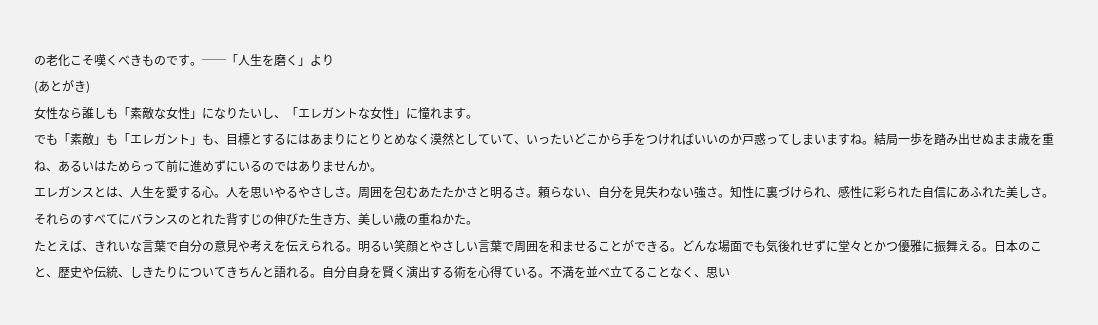の老化こそ嘆くべきものです。──「人生を磨く」より
(あとがき)
女性なら誰しも「素敵な女性」になりたいし、「エレガントな女性」に憧れます。
でも「素敵」も「エレガント」も、目標とするにはあまりにとりとめなく漠然としていて、いったいどこから手をつければいいのか戸惑ってしまいますね。結局一歩を踏み出せぬまま歳を重ね、あるいはためらって前に進めずにいるのではありませんか。
エレガンスとは、人生を愛する心。人を思いやるやさしさ。周囲を包むあたたかさと明るさ。頼らない、自分を見失わない強さ。知性に裏づけられ、感性に彩られた自信にあふれた美しさ。それらのすべてにバランスのとれた背すじの伸びた生き方、美しい歳の重ねかた。
たとえば、きれいな言葉で自分の意見や考えを伝えられる。明るい笑顔とやさしい言葉で周囲を和ませることができる。どんな場面でも気後れせずに堂々とかつ優雅に振舞える。日本のこと、歴史や伝統、しきたりについてきちんと語れる。自分自身を賢く演出する術を心得ている。不満を並べ立てることなく、思い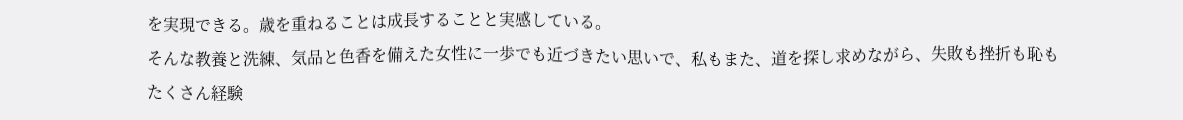を実現できる。歳を重ねることは成長することと実感している。
そんな教養と洗練、気品と色香を備えた女性に一歩でも近づきたい思いで、私もまた、道を探し求めながら、失敗も挫折も恥もたくさん経験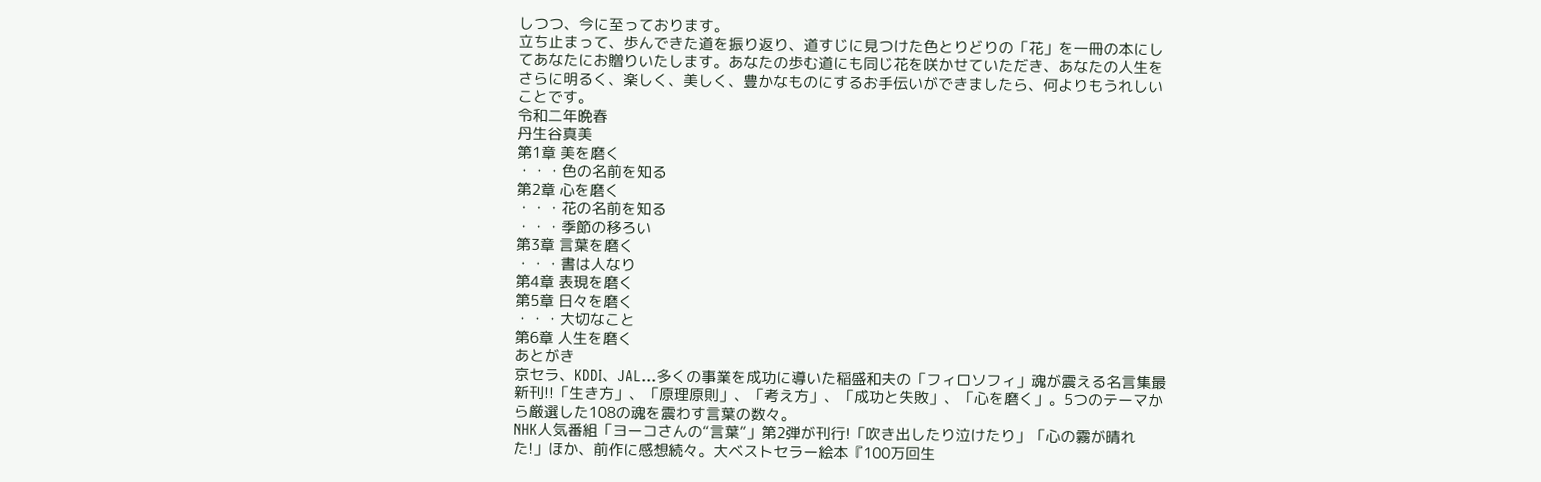しつつ、今に至っております。
立ち止まって、歩んできた道を振り返り、道すじに見つけた色とりどりの「花」を一冊の本にしてあなたにお贈りいたします。あなたの歩む道にも同じ花を咲かせていただき、あなたの人生をさらに明るく、楽しく、美しく、豊かなものにするお手伝いができましたら、何よりもうれしいことです。
令和二年晩春
丹生谷真美
第1章 美を磨く
・・・色の名前を知る
第2章 心を磨く
・・・花の名前を知る
・・・季節の移ろい
第3章 言葉を磨く
・・・書は人なり
第4章 表現を磨く
第5章 日々を磨く
・・・大切なこと
第6章 人生を磨く
あとがき
京セラ、KDDI、JAL…多くの事業を成功に導いた稲盛和夫の「フィロソフィ」魂が震える名言集最新刊!!「生き方」、「原理原則」、「考え方」、「成功と失敗」、「心を磨く」。5つのテーマから厳選した108の魂を震わす言葉の数々。
NHK人気番組「ヨーコさんの“言葉”」第2弾が刊行!「吹き出したり泣けたり」「心の霧が晴れた!」ほか、前作に感想続々。大ベストセラー絵本『100万回生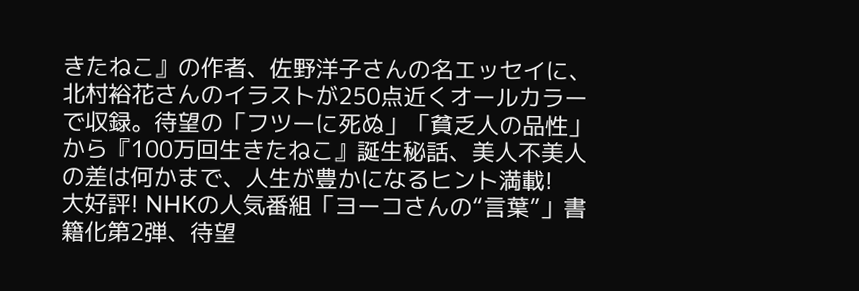きたねこ』の作者、佐野洋子さんの名エッセイに、北村裕花さんのイラストが250点近くオールカラーで収録。待望の「フツーに死ぬ」「貧乏人の品性」から『100万回生きたねこ』誕生秘話、美人不美人の差は何かまで、人生が豊かになるヒント満載!
大好評! NHKの人気番組「ヨーコさんの“言葉”」書籍化第2弾、待望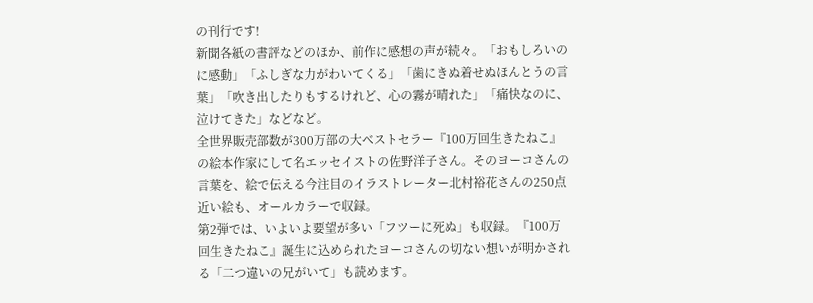の刊行です!
新聞各紙の書評などのほか、前作に感想の声が続々。「おもしろいのに感動」「ふしぎな力がわいてくる」「歯にきぬ着せぬほんとうの言葉」「吹き出したりもするけれど、心の霧が晴れた」「痛快なのに、泣けてきた」などなど。
全世界販売部数が300万部の大ベストセラー『100万回生きたねこ』の絵本作家にして名エッセイストの佐野洋子さん。そのヨーコさんの言葉を、絵で伝える今注目のイラストレーター北村裕花さんの250点近い絵も、オールカラーで収録。
第2弾では、いよいよ要望が多い「フツーに死ぬ」も収録。『100万回生きたねこ』誕生に込められたヨーコさんの切ない想いが明かされる「二つ違いの兄がいて」も読めます。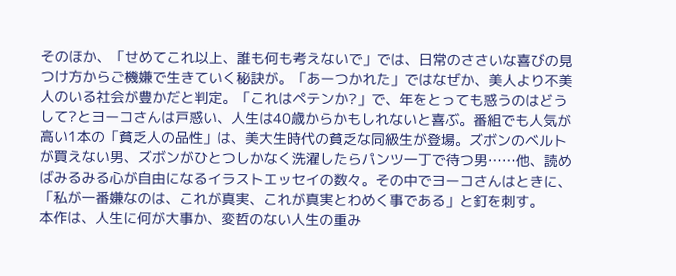そのほか、「せめてこれ以上、誰も何も考えないで」では、日常のささいな喜びの見つけ方からご機嫌で生きていく秘訣が。「あーつかれた」ではなぜか、美人より不美人のいる社会が豊かだと判定。「これはペテンか?」で、年をとっても惑うのはどうして?とヨーコさんは戸惑い、人生は40歳からかもしれないと喜ぶ。番組でも人気が高い1本の「貧乏人の品性」は、美大生時代の貧乏な同級生が登場。ズボンのベルトが買えない男、ズボンがひとつしかなく洗濯したらパンツ一丁で待つ男……他、読めばみるみる心が自由になるイラストエッセイの数々。その中でヨーコさんはときに、「私が一番嫌なのは、これが真実、これが真実とわめく事である」と釘を刺す。
本作は、人生に何が大事か、変哲のない人生の重み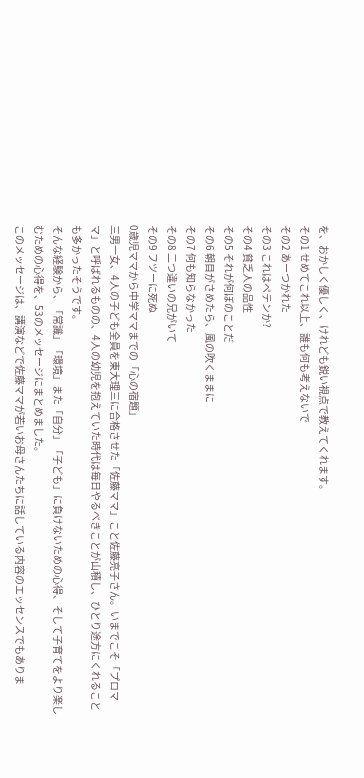を、おかしく優しく、けれども鋭い視点で教えてくれます。
その1 せめてこれ以上、誰も何も考えないで
その2 あーつかれた
その3 これはペテンか?
その4 貧乏人の品性
その5 それが何ぼのことだ
その6 朝目がさめたら、風の吹くままに
その7 何も知らなかった
その8 二つ違いの兄がいて
その9 フツーに死ぬ
0歳児ママから中学ママまでの「心の宿題」
三男一女、4人の子ども全員を東大理三に合格させた「佐藤ママ」こと佐藤亮子さん。いまでこそ「プロママ」と呼ばれるものの、4人の幼児を抱えていた時代は毎日やるべきことが山積し、ひとり途方にくれることも多かったそうです。
そんな経験から、「常識」「環境」また「自分」「子ども」に負けないための心得、そして子育てをより楽しむための心得を、53のメッセージにまとめました。
このメッセージは、講演などで佐藤ママが若いお母さんたちに話している内容のエッセンスでもありま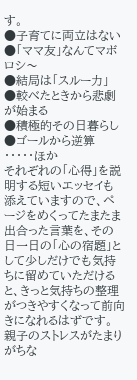す。
●子育てに両立はない
●「ママ友」なんてマボロシ〜
●結局は「スルー力」
●較べたときから悲劇が始まる
●積極的その日暮らし
●ゴールから逆算
・・・・・ほか
それぞれの「心得」を説明する短いエッセイも添えていますので、ページをめくってたまたま出合った言葉を、その日一日の「心の宿題」として少しだけでも気持ちに留めていただけると、きっと気持ちの整理がつきやすくなって前向きになれるはずです。
親子のストレスがたまりがちな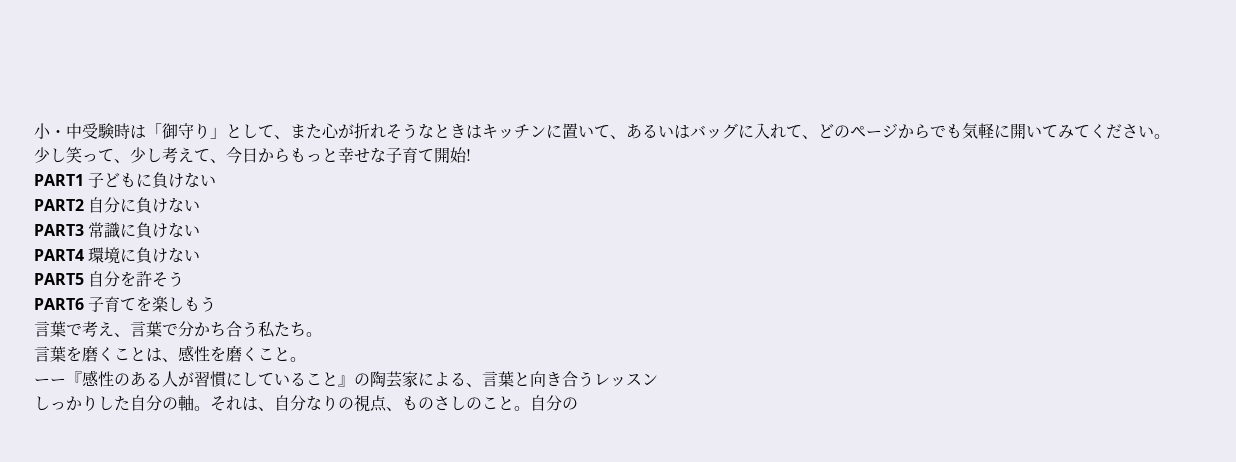小・中受験時は「御守り」として、また心が折れそうなときはキッチンに置いて、あるいはバッグに入れて、どのページからでも気軽に開いてみてください。
少し笑って、少し考えて、今日からもっと幸せな子育て開始!
PART1 子どもに負けない
PART2 自分に負けない
PART3 常識に負けない
PART4 環境に負けない
PART5 自分を許そう
PART6 子育てを楽しもう
言葉で考え、言葉で分かち合う私たち。
言葉を磨くことは、感性を磨くこと。
ーー『感性のある人が習慣にしていること』の陶芸家による、言葉と向き合うレッスン
しっかりした自分の軸。それは、自分なりの視点、ものさしのこと。自分の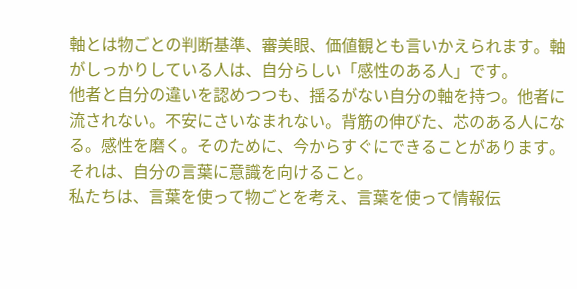軸とは物ごとの判断基準、審美眼、価値観とも言いかえられます。軸がしっかりしている人は、自分らしい「感性のある人」です。
他者と自分の違いを認めつつも、揺るがない自分の軸を持つ。他者に流されない。不安にさいなまれない。背筋の伸びた、芯のある人になる。感性を磨く。そのために、今からすぐにできることがあります。それは、自分の言葉に意識を向けること。
私たちは、言葉を使って物ごとを考え、言葉を使って情報伝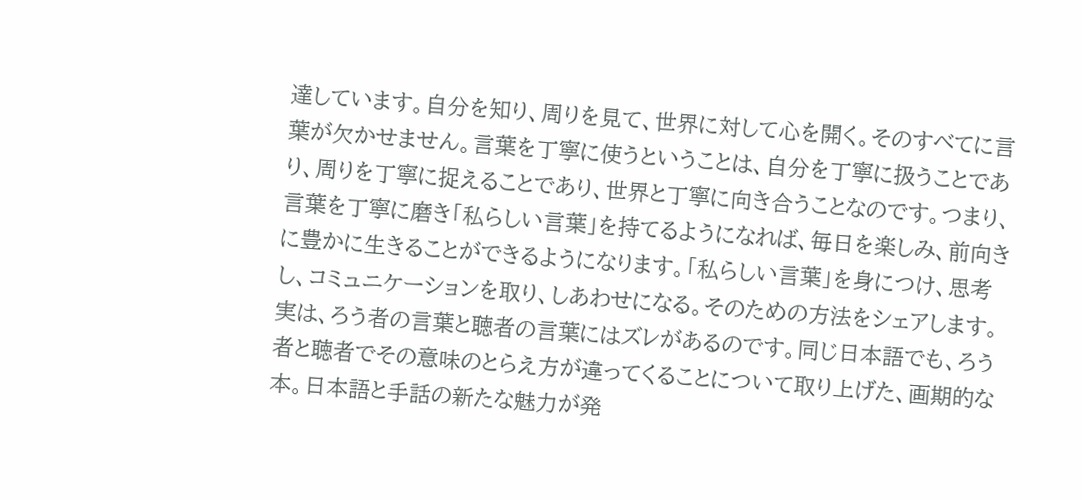達しています。自分を知り、周りを見て、世界に対して心を開く。そのすべてに言葉が欠かせません。言葉を丁寧に使うということは、自分を丁寧に扱うことであり、周りを丁寧に捉えることであり、世界と丁寧に向き合うことなのです。つまり、言葉を丁寧に磨き「私らしい言葉」を持てるようになれば、毎日を楽しみ、前向きに豊かに生きることができるようになります。「私らしい言葉」を身につけ、思考し、コミュニケーションを取り、しあわせになる。そのための方法をシェアします。
実は、ろう者の言葉と聴者の言葉にはズレがあるのです。同じ日本語でも、ろう者と聴者でその意味のとらえ方が違ってくることについて取り上げた、画期的な本。日本語と手話の新たな魅力が発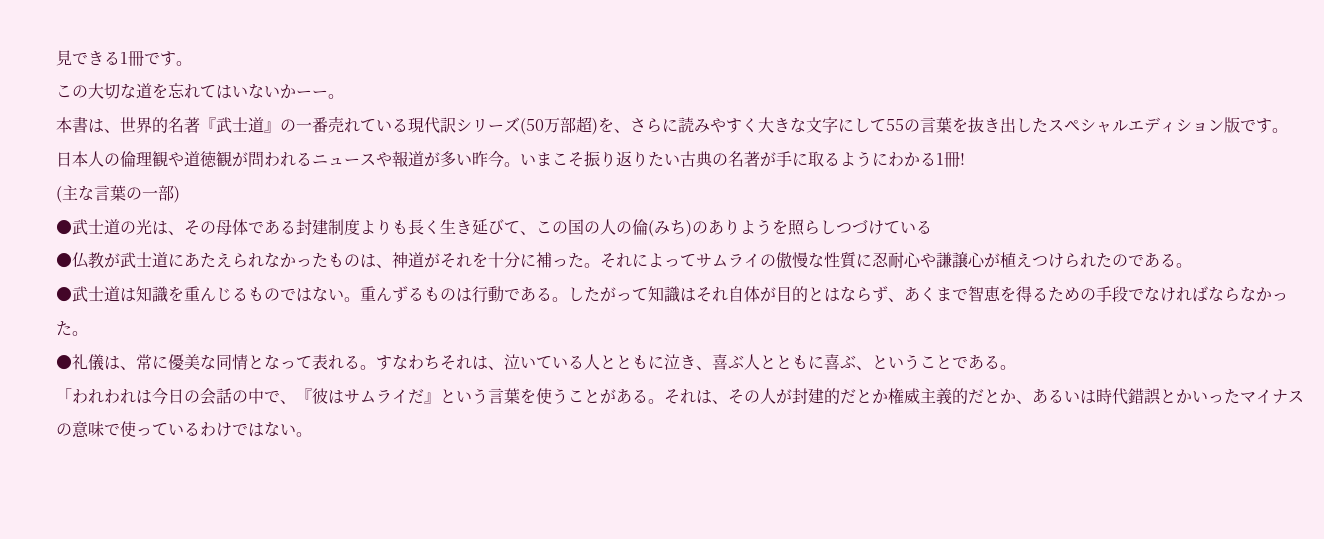見できる1冊です。
この大切な道を忘れてはいないかーー。
本書は、世界的名著『武士道』の一番売れている現代訳シリーズ(50万部超)を、さらに読みやすく大きな文字にして55の言葉を抜き出したスペシャルエディション版です。
日本人の倫理観や道徳観が問われるニュースや報道が多い昨今。いまこそ振り返りたい古典の名著が手に取るようにわかる1冊!
(主な言葉の一部)
●武士道の光は、その母体である封建制度よりも長く生き延びて、この国の人の倫(みち)のありようを照らしつづけている
●仏教が武士道にあたえられなかったものは、神道がそれを十分に補った。それによってサムライの傲慢な性質に忍耐心や謙譲心が植えつけられたのである。
●武士道は知識を重んじるものではない。重んずるものは行動である。したがって知識はそれ自体が目的とはならず、あくまで智恵を得るための手段でなければならなかった。
●礼儀は、常に優美な同情となって表れる。すなわちそれは、泣いている人とともに泣き、喜ぶ人とともに喜ぶ、ということである。
「われわれは今日の会話の中で、『彼はサムライだ』という言葉を使うことがある。それは、その人が封建的だとか権威主義的だとか、あるいは時代錯誤とかいったマイナスの意味で使っているわけではない。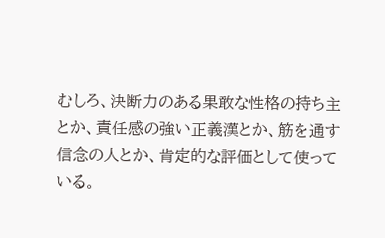むしろ、決断力のある果敢な性格の持ち主とか、責任感の強い正義漢とか、筋を通す信念の人とか、肯定的な評価として使っている。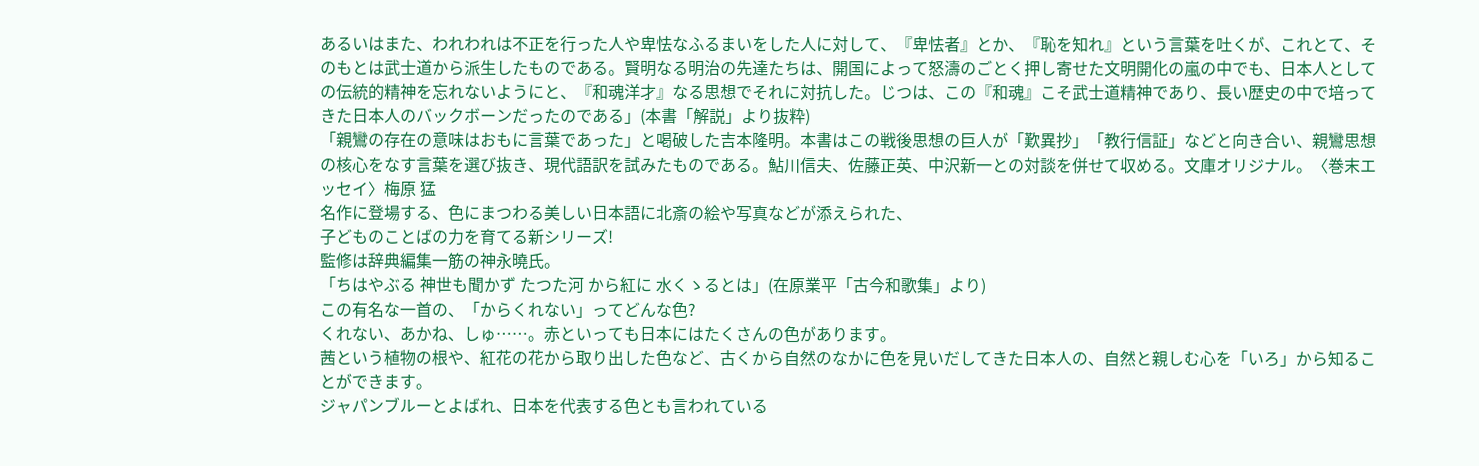あるいはまた、われわれは不正を行った人や卑怯なふるまいをした人に対して、『卑怯者』とか、『恥を知れ』という言葉を吐くが、これとて、そのもとは武士道から派生したものである。賢明なる明治の先達たちは、開国によって怒濤のごとく押し寄せた文明開化の嵐の中でも、日本人としての伝統的精神を忘れないようにと、『和魂洋才』なる思想でそれに対抗した。じつは、この『和魂』こそ武士道精神であり、長い歴史の中で培ってきた日本人のバックボーンだったのである」(本書「解説」より抜粋)
「親鸞の存在の意味はおもに言葉であった」と喝破した吉本隆明。本書はこの戦後思想の巨人が「歎異抄」「教行信証」などと向き合い、親鸞思想の核心をなす言葉を選び抜き、現代語訳を試みたものである。鮎川信夫、佐藤正英、中沢新一との対談を併せて収める。文庫オリジナル。〈巻末エッセイ〉梅原 猛
名作に登場する、色にまつわる美しい日本語に北斎の絵や写真などが添えられた、
子どものことばの力を育てる新シリーズ!
監修は辞典編集一筋の神永曉氏。
「ちはやぶる 神世も聞かず たつた河 から紅に 水くゝるとは」(在原業平「古今和歌集」より)
この有名な一首の、「からくれない」ってどんな色?
くれない、あかね、しゅ……。赤といっても日本にはたくさんの色があります。
茜という植物の根や、紅花の花から取り出した色など、古くから自然のなかに色を見いだしてきた日本人の、自然と親しむ心を「いろ」から知ることができます。
ジャパンブルーとよばれ、日本を代表する色とも言われている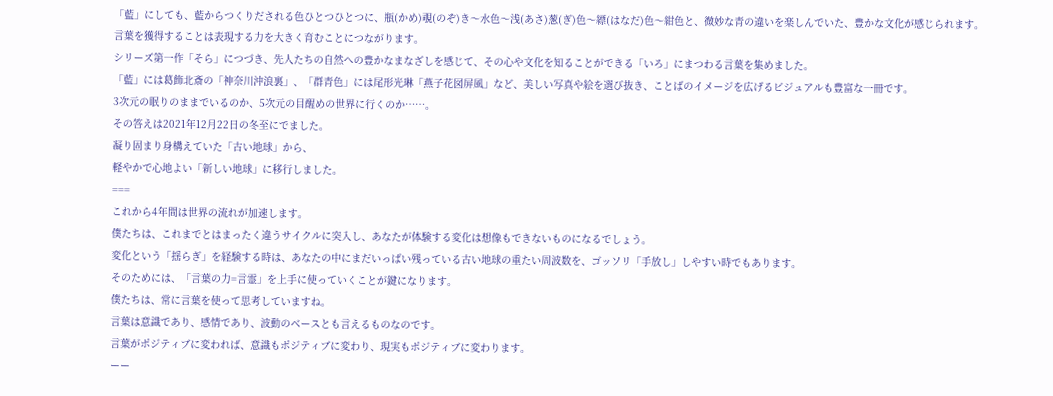「藍」にしても、藍からつくりだされる色ひとつひとつに、瓶(かめ)覗(のぞ)き〜水色〜浅(あさ)葱(ぎ)色〜縹(はなだ)色〜紺色と、微妙な青の違いを楽しんでいた、豊かな文化が感じられます。
言葉を獲得することは表現する力を大きく育むことにつながります。
シリーズ第一作「そら」につづき、先人たちの自然への豊かなまなざしを感じて、その心や文化を知ることができる「いろ」にまつわる言葉を集めました。
「藍」には葛飾北斎の「神奈川沖浪裏」、「群青色」には尾形光琳「燕子花図屏風」など、美しい写真や絵を選び抜き、ことばのイメージを広げるビジュアルも豊富な一冊です。
3次元の眠りのままでいるのか、5次元の目醒めの世界に行くのか……。
その答えは2021年12月22日の冬至にでました。
凝り固まり身構えていた「古い地球」から、
軽やかで心地よい「新しい地球」に移行しました。
===
これから4年間は世界の流れが加速します。
僕たちは、これまでとはまったく違うサイクルに突入し、あなたが体験する変化は想像もできないものになるでしょう。
変化という「揺らぎ」を経験する時は、あなたの中にまだいっぱい残っている古い地球の重たい周波数を、ゴッソリ「手放し」しやすい時でもあります。
そのためには、「言葉の力=言霊」を上手に使っていくことが鍵になります。
僕たちは、常に言葉を使って思考していますね。
言葉は意識であり、感情であり、波動のベースとも言えるものなのです。
言葉がポジティブに変われば、意識もポジティブに変わり、現実もポジティブに変わります。
ーー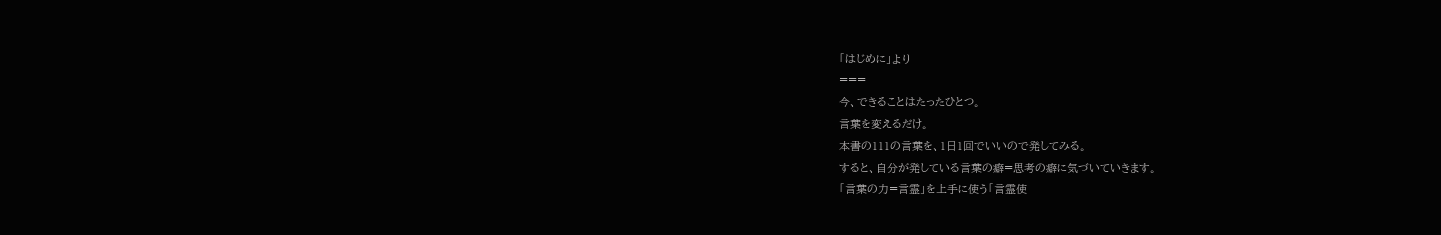「はじめに」より
===
今、できることはたったひとつ。
言葉を変えるだけ。
本書の111の言葉を、1日1回でいいので発してみる。
すると、自分が発している言葉の癖=思考の癖に気づいていきます。
「言葉の力=言霊」を上手に使う「言霊使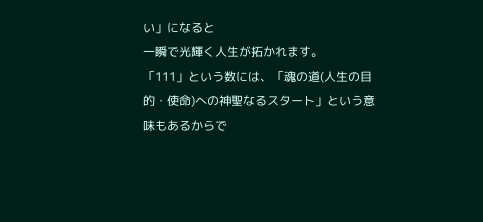い」になると
一瞬で光輝く人生が拓かれます。
「111」という数には、「魂の道(人生の目的・使命)への神聖なるスタート」という意味もあるからで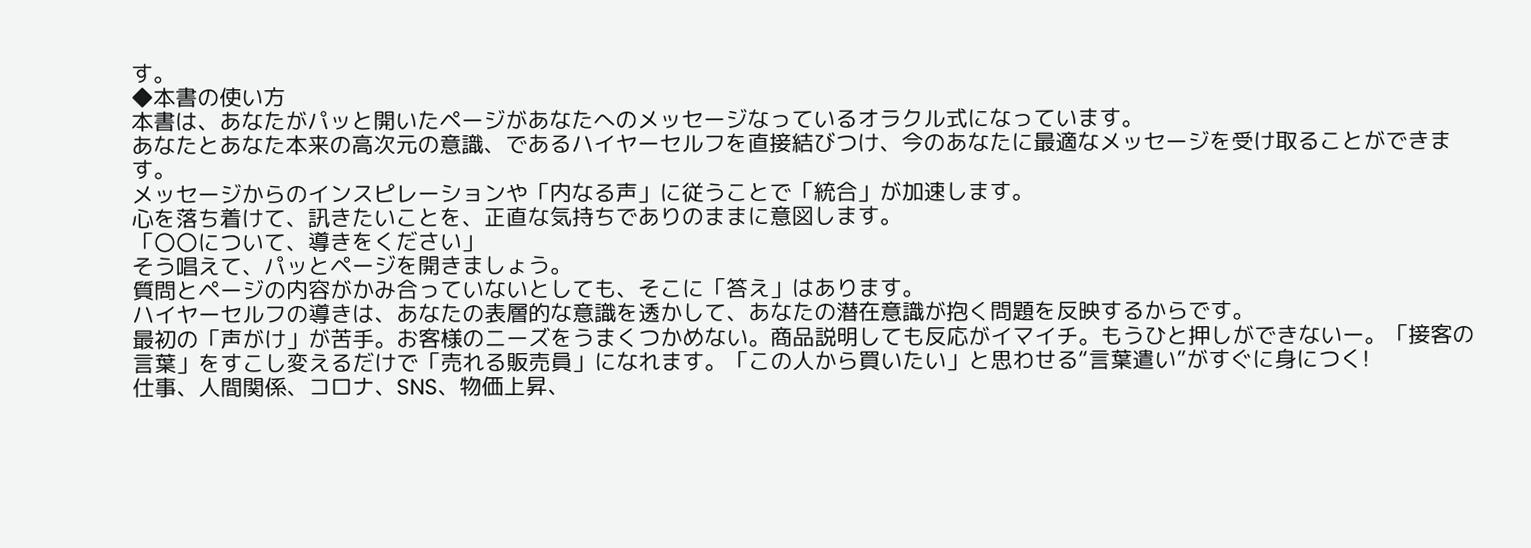す。
◆本書の使い方
本書は、あなたがパッと開いたページがあなたへのメッセージなっているオラクル式になっています。
あなたとあなた本来の高次元の意識、であるハイヤーセルフを直接結びつけ、今のあなたに最適なメッセージを受け取ることができます。
メッセージからのインスピレーションや「内なる声」に従うことで「統合」が加速します。
心を落ち着けて、訊きたいことを、正直な気持ちでありのままに意図します。
「〇〇について、導きをください」
そう唱えて、パッとページを開きましょう。
質問とページの内容がかみ合っていないとしても、そこに「答え」はあります。
ハイヤーセルフの導きは、あなたの表層的な意識を透かして、あなたの潜在意識が抱く問題を反映するからです。
最初の「声がけ」が苦手。お客様のニーズをうまくつかめない。商品説明しても反応がイマイチ。もうひと押しができないー。「接客の言葉」をすこし変えるだけで「売れる販売員」になれます。「この人から買いたい」と思わせる“言葉遣い”がすぐに身につく!
仕事、人間関係、コロナ、SNS、物価上昇、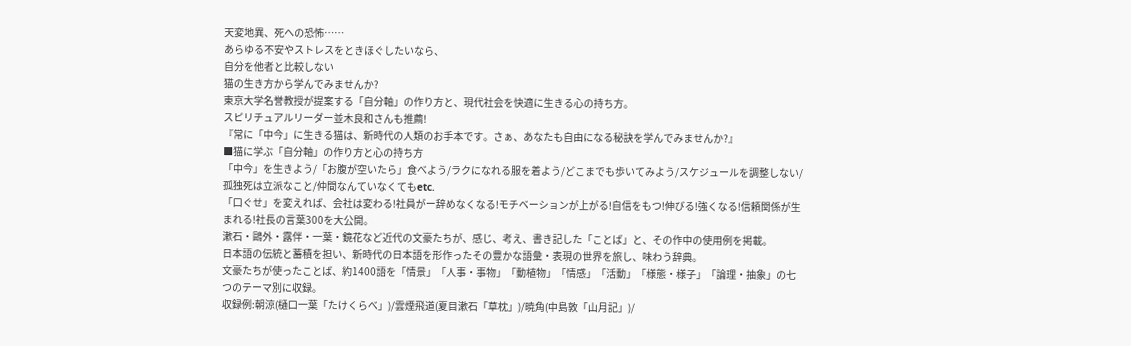天変地異、死への恐怖……
あらゆる不安やストレスをときほぐしたいなら、
自分を他者と比較しない
猫の生き方から学んでみませんか?
東京大学名誉教授が提案する「自分軸」の作り方と、現代社会を快適に生きる心の持ち方。
スピリチュアルリーダー並木良和さんも推薦!
『常に「中今」に生きる猫は、新時代の人類のお手本です。さぁ、あなたも自由になる秘訣を学んでみませんか?』
■猫に学ぶ「自分軸」の作り方と心の持ち方
「中今」を生きよう/「お腹が空いたら」食べよう/ラクになれる服を着よう/どこまでも歩いてみよう/スケジュールを調整しない/孤独死は立派なこと/仲間なんていなくてもetc.
「口ぐせ」を変えれば、会社は変わる!社員がー辞めなくなる!モチベーションが上がる!自信をもつ!伸びる!強くなる!信頼関係が生まれる!社長の言葉300を大公開。
漱石・鷗外・露伴・一葉・鏡花など近代の文豪たちが、感じ、考え、書き記した「ことば」と、その作中の使用例を掲載。
日本語の伝統と蓄積を担い、新時代の日本語を形作ったその豊かな語彙・表現の世界を旅し、味わう辞典。
文豪たちが使ったことば、約1400語を「情景」「人事・事物」「動植物」「情感」「活動」「様態・様子」「論理・抽象」の七つのテーマ別に収録。
収録例:朝涼(樋口一葉「たけくらべ」)/雲煙飛道(夏目漱石「草枕」)/暁角(中島敦「山月記」)/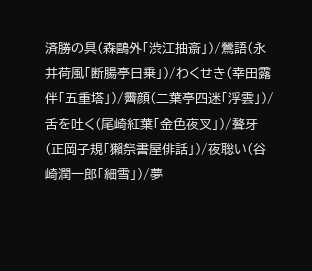済勝の具(森鷗外「渋江抽斎」)/鶯語(永井荷風「断腸亭日乗」)/わくせき(幸田露伴「五重塔」)/霽顔(二葉亭四迷「浮雲」)/舌を吐く(尾崎紅葉「金色夜叉」)/聱牙(正岡子規「獺祭書屋俳話」)/夜聡い(谷崎潤一郎「細雪」)/夢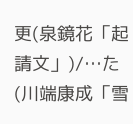更(泉鏡花「起請文」)/…た(川端康成「雪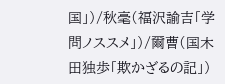国」)/秋毫(福沢諭吉「学問ノススメ」)/爾曹(国木田独歩「欺かざるの記」)